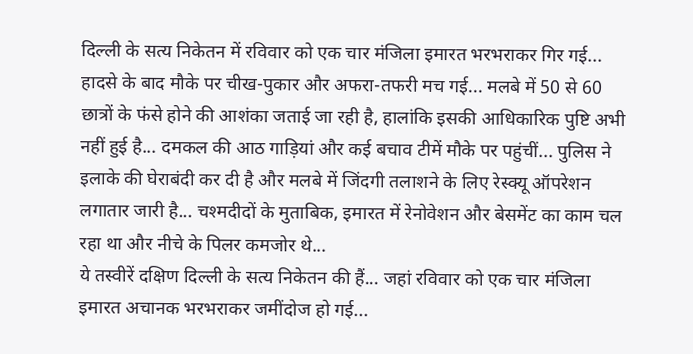दिल्ली के सत्य निकेतन में रविवार को एक चार मंजिला इमारत भरभराकर गिर गई... हादसे के बाद मौके पर चीख-पुकार और अफरा-तफरी मच गई... मलबे में 50 से 60 छात्रों के फंसे होने की आशंका जताई जा रही है, हालांकि इसकी आधिकारिक पुष्टि अभी नहीं हुई है... दमकल की आठ गाड़ियां और कई बचाव टीमें मौके पर पहुंचीं... पुलिस ने इलाके की घेराबंदी कर दी है और मलबे में जिंदगी तलाशने के लिए रेस्क्यू ऑपरेशन लगातार जारी है... चश्मदीदों के मुताबिक, इमारत में रेनोवेशन और बेसमेंट का काम चल रहा था और नीचे के पिलर कमजोर थे...
ये तस्वीरें दक्षिण दिल्ली के सत्य निकेतन की हैं... जहां रविवार को एक चार मंजिला इमारत अचानक भरभराकर जमींदोज हो गई...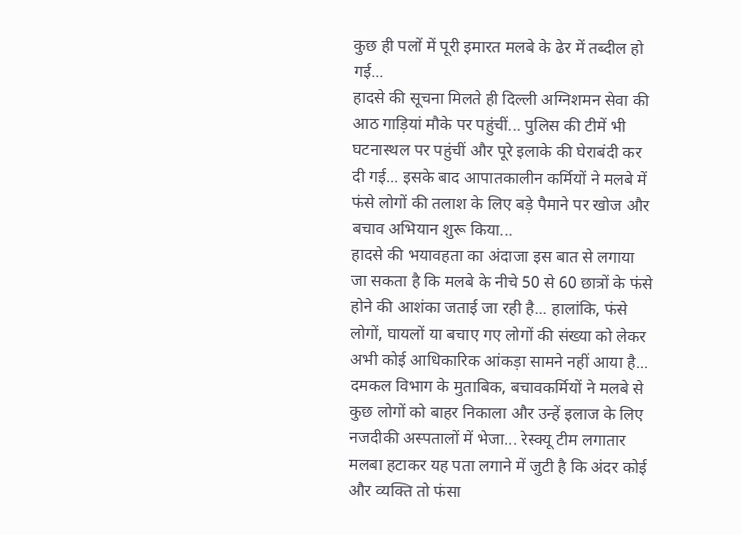कुछ ही पलों में पूरी इमारत मलबे के ढेर में तब्दील हो गई...
हादसे की सूचना मिलते ही दिल्ली अग्निशमन सेवा की आठ गाड़ियां मौके पर पहुंचीं... पुलिस की टीमें भी घटनास्थल पर पहुंचीं और पूरे इलाके की घेराबंदी कर दी गई... इसके बाद आपातकालीन कर्मियों ने मलबे में फंसे लोगों की तलाश के लिए बड़े पैमाने पर खोज और बचाव अभियान शुरू किया...
हादसे की भयावहता का अंदाजा इस बात से लगाया जा सकता है कि मलबे के नीचे 50 से 60 छात्रों के फंसे होने की आशंका जताई जा रही है... हालांकि, फंसे लोगों, घायलों या बचाए गए लोगों की संख्या को लेकर अभी कोई आधिकारिक आंकड़ा सामने नहीं आया है...
दमकल विभाग के मुताबिक, बचावकर्मियों ने मलबे से कुछ लोगों को बाहर निकाला और उन्हें इलाज के लिए नजदीकी अस्पतालों में भेजा... रेस्क्यू टीम लगातार मलबा हटाकर यह पता लगाने में जुटी है कि अंदर कोई और व्यक्ति तो फंसा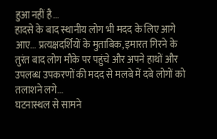हुआ नहीं है...
हादसे के बाद स्थानीय लोग भी मदद के लिए आगे आए... प्रत्यक्षदर्शियों के मुताबिक, इमारत गिरने के तुरंत बाद लोग मौके पर पहुंचे और अपने हाथों और उपलब्ध उपकरणों की मदद से मलबे में दबे लोगों को तलाशने लगे...
घटनास्थल से सामने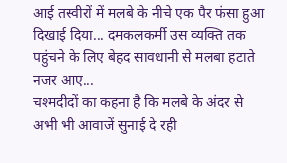आई तस्वीरों में मलबे के नीचे एक पैर फंसा हुआ दिखाई दिया... दमकलकर्मी उस व्यक्ति तक पहुंचने के लिए बेहद सावधानी से मलबा हटाते नजर आए...
चश्मदीदों का कहना है कि मलबे के अंदर से अभी भी आवाजें सुनाई दे रही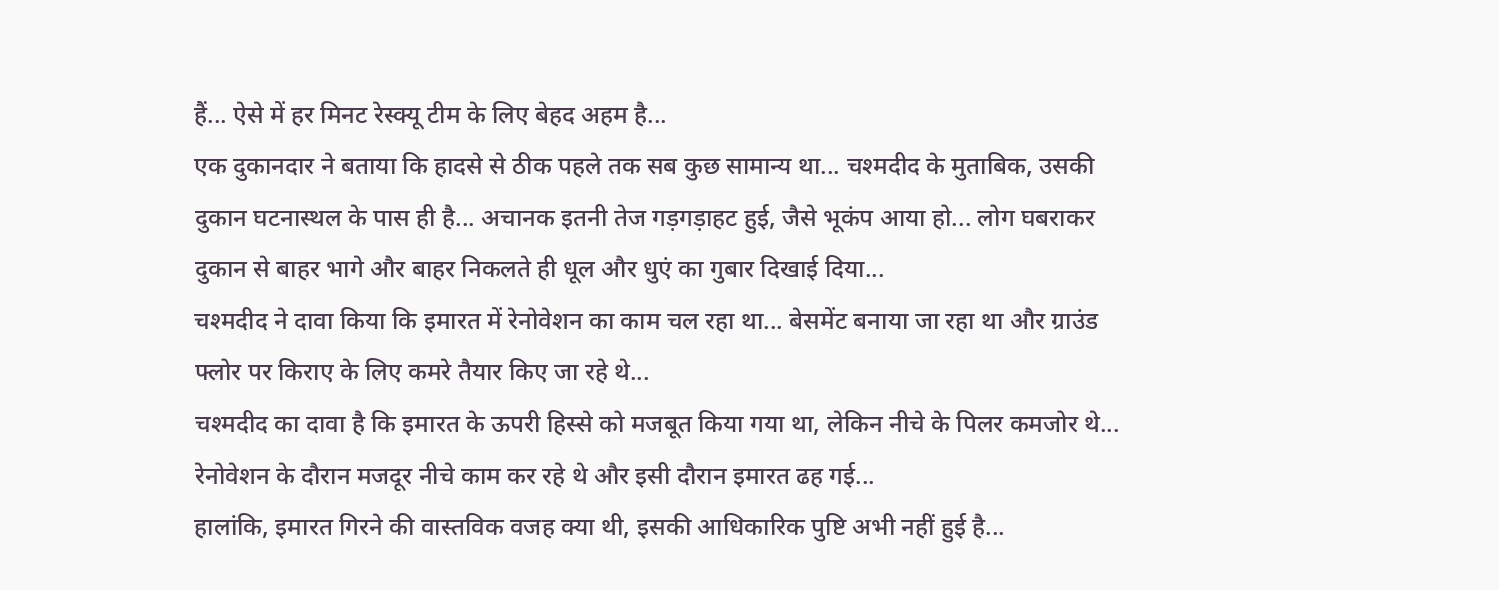हैं... ऐसे में हर मिनट रेस्क्यू टीम के लिए बेहद अहम है...
एक दुकानदार ने बताया कि हादसे से ठीक पहले तक सब कुछ सामान्य था... चश्मदीद के मुताबिक, उसकी दुकान घटनास्थल के पास ही है... अचानक इतनी तेज गड़गड़ाहट हुई, जैसे भूकंप आया हो... लोग घबराकर दुकान से बाहर भागे और बाहर निकलते ही धूल और धुएं का गुबार दिखाई दिया...
चश्मदीद ने दावा किया कि इमारत में रेनोवेशन का काम चल रहा था... बेसमेंट बनाया जा रहा था और ग्राउंड फ्लोर पर किराए के लिए कमरे तैयार किए जा रहे थे...
चश्मदीद का दावा है कि इमारत के ऊपरी हिस्से को मजबूत किया गया था, लेकिन नीचे के पिलर कमजोर थे... रेनोवेशन के दौरान मजदूर नीचे काम कर रहे थे और इसी दौरान इमारत ढह गई...
हालांकि, इमारत गिरने की वास्तविक वजह क्या थी, इसकी आधिकारिक पुष्टि अभी नहीं हुई है...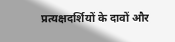प्रत्यक्षदर्शियों के दावों और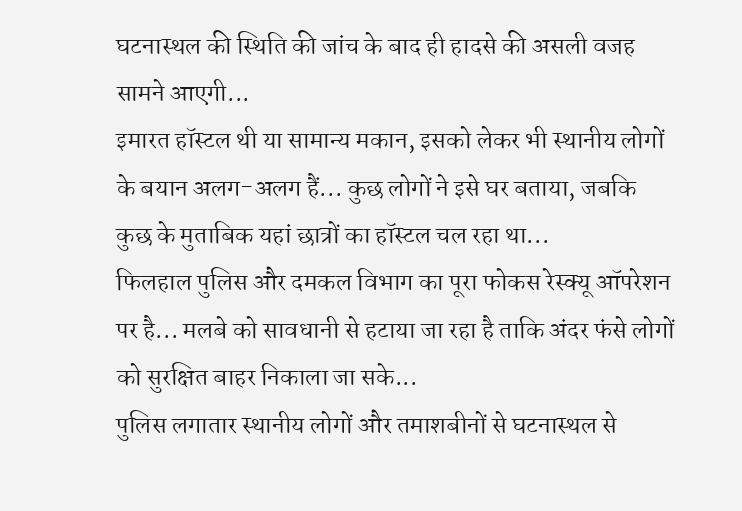घटनास्थल की स्थिति की जांच के बाद ही हादसे की असली वजह सामने आएगी...
इमारत हॉस्टल थी या सामान्य मकान, इसको लेकर भी स्थानीय लोगों के बयान अलग-अलग हैं... कुछ लोगों ने इसे घर बताया, जबकि कुछ के मुताबिक यहां छात्रों का हॉस्टल चल रहा था...
फिलहाल पुलिस और दमकल विभाग का पूरा फोकस रेस्क्यू ऑपरेशन पर है... मलबे को सावधानी से हटाया जा रहा है ताकि अंदर फंसे लोगों को सुरक्षित बाहर निकाला जा सके...
पुलिस लगातार स्थानीय लोगों और तमाशबीनों से घटनास्थल से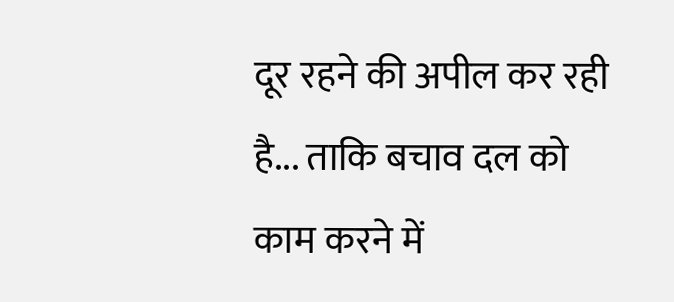दूर रहने की अपील कर रही है... ताकि बचाव दल को काम करने में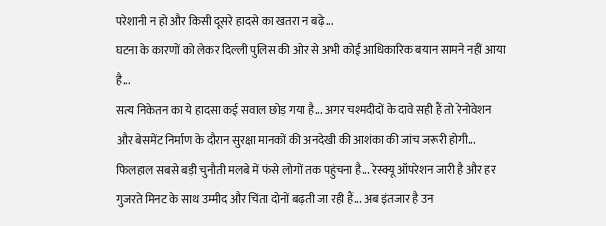परेशानी न हो और किसी दूसरे हादसे का खतरा न बढ़े...
घटना के कारणों को लेकर दिल्ली पुलिस की ओर से अभी कोई आधिकारिक बयान सामने नहीं आया है...
सत्य निकेतन का ये हादसा कई सवाल छोड़ गया है... अगर चश्मदीदों के दावे सही हैं तो रेनोवेशन और बेसमेंट निर्माण के दौरान सुरक्षा मानकों की अनदेखी की आशंका की जांच जरूरी होगी...
फिलहाल सबसे बड़ी चुनौती मलबे में फंसे लोगों तक पहुंचना है... रेस्क्यू ऑपरेशन जारी है और हर गुजरते मिनट के साथ उम्मीद और चिंता दोनों बढ़ती जा रही हैं... अब इंतजार है उन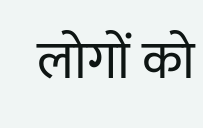लोगों को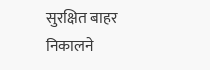सुरक्षित बाहर निकालने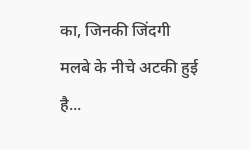का, जिनकी जिंदगी मलबे के नीचे अटकी हुई है...